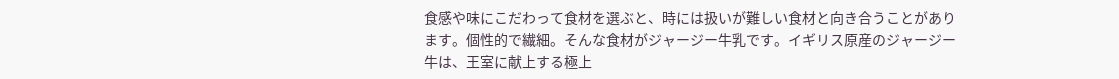食感や味にこだわって食材を選ぶと、時には扱いが難しい食材と向き合うことがあります。個性的で繊細。そんな食材がジャージー牛乳です。イギリス原産のジャージー牛は、王室に献上する極上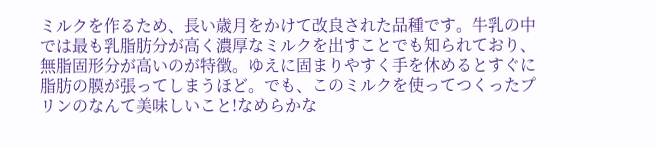ミルクを作るため、長い歳月をかけて改良された品種です。牛乳の中では最も乳脂肪分が高く濃厚なミルクを出すことでも知られており、無脂固形分が高いのが特徴。ゆえに固まりやすく手を休めるとすぐに脂肪の膜が張ってしまうほど。でも、このミルクを使ってつくったプリンのなんて美味しいこと!なめらかな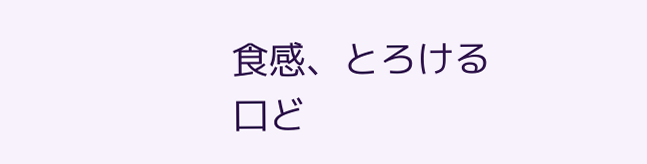食感、とろける口ど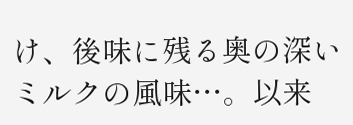け、後味に残る奥の深いミルクの風味…。以来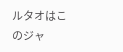ルタオはこのジャ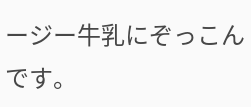ージー牛乳にぞっこんです。